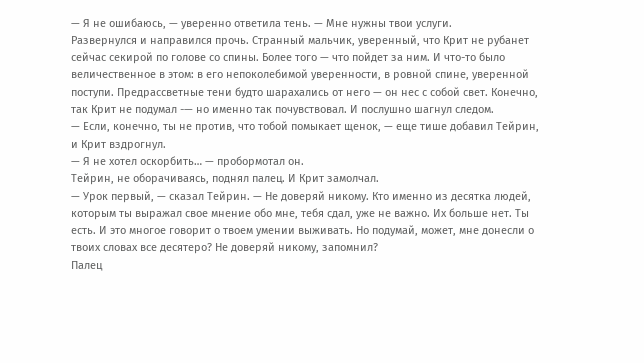— Я не ошибаюсь, — уверенно ответила тень. — Мне нужны твои услуги.
Развернулся и направился прочь. Странный мальчик, уверенный, что Крит не рубанет сейчас секирой по голове со спины. Более того — что пойдет за ним. И что-то было величественное в этом: в его непоколебимой уверенности, в ровной спине, уверенной поступи. Предрассветные тени будто шарахались от него — он нес с собой свет. Конечно, так Крит не подумал -— но именно так почувствовал. И послушно шагнул следом.
— Если, конечно, ты не против, что тобой помыкает щенок, — еще тише добавил Тейрин, и Крит вздрогнул.
— Я не хотел оскорбить… — пробормотал он.
Тейрин, не оборачиваясь, поднял палец. И Крит замолчал.
— Урок первый, — сказал Тейрин. — Не доверяй никому. Кто именно из десятка людей, которым ты выражал свое мнение обо мне, тебя сдал, уже не важно. Их больше нет. Ты есть. И это многое говорит о твоем умении выживать. Но подумай, может, мне донесли о твоих словах все десятеро? Не доверяй никому, запомнил?
Палец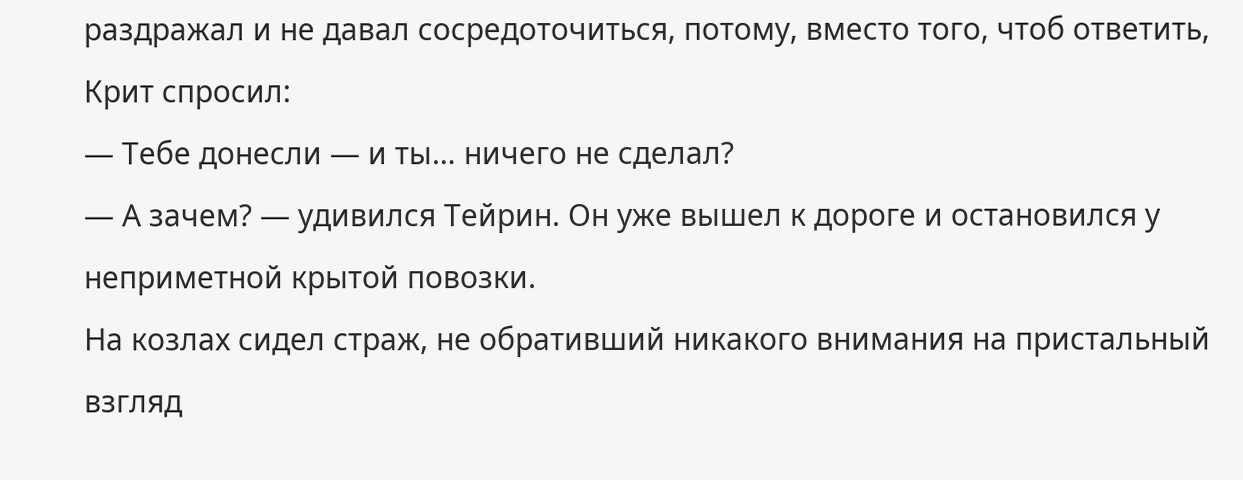раздражал и не давал сосредоточиться, потому, вместо того, чтоб ответить, Крит спросил:
— Тебе донесли — и ты… ничего не сделал?
— А зачем? — удивился Тейрин. Он уже вышел к дороге и остановился у неприметной крытой повозки.
На козлах сидел страж, не обративший никакого внимания на пристальный взгляд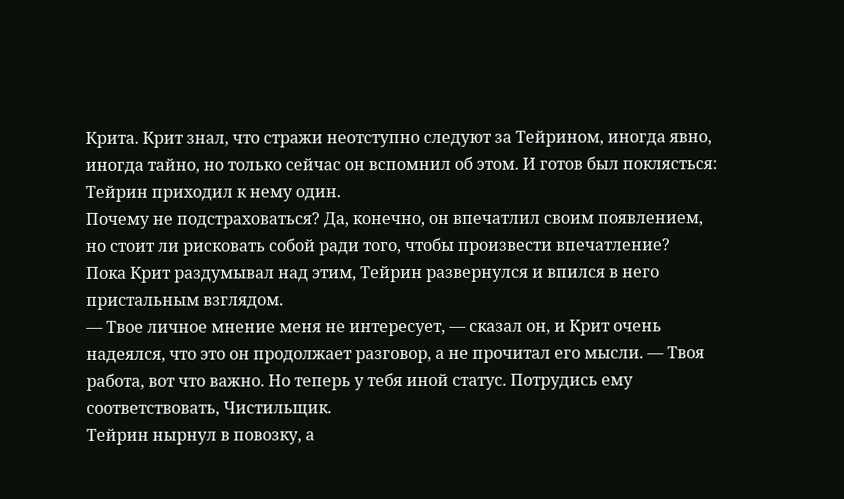Крита. Крит знал, что стражи неотступно следуют за Тейрином, иногда явно, иногда тайно, но только сейчас он вспомнил об этом. И готов был поклясться: Тейрин приходил к нему один.
Почему не подстраховаться? Да, конечно, он впечатлил своим появлением, но стоит ли рисковать собой ради того, чтобы произвести впечатление?
Пока Крит раздумывал над этим, Тейрин развернулся и впился в него пристальным взглядом.
— Твое личное мнение меня не интересует, — сказал он, и Крит очень надеялся, что это он продолжает разговор, а не прочитал его мысли. — Твоя работа, вот что важно. Но теперь у тебя иной статус. Потрудись ему соответствовать, Чистильщик.
Тейрин нырнул в повозку, а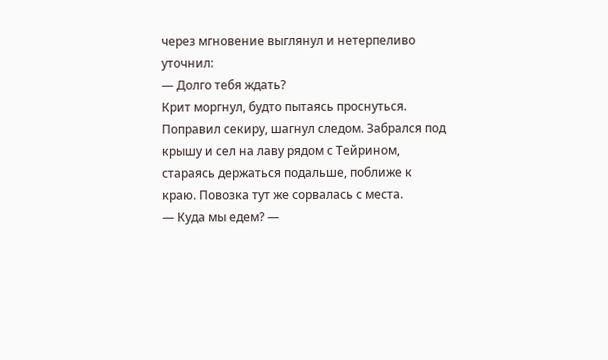через мгновение выглянул и нетерпеливо уточнил:
— Долго тебя ждать?
Крит моргнул, будто пытаясь проснуться. Поправил секиру, шагнул следом. Забрался под крышу и сел на лаву рядом с Тейрином, стараясь держаться подальше, поближе к краю. Повозка тут же сорвалась с места.
— Куда мы едем? —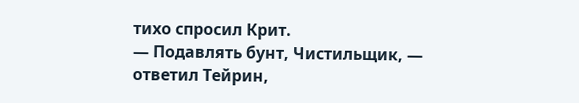тихо спросил Крит.
— Подавлять бунт, Чистильщик, — ответил Тейрин,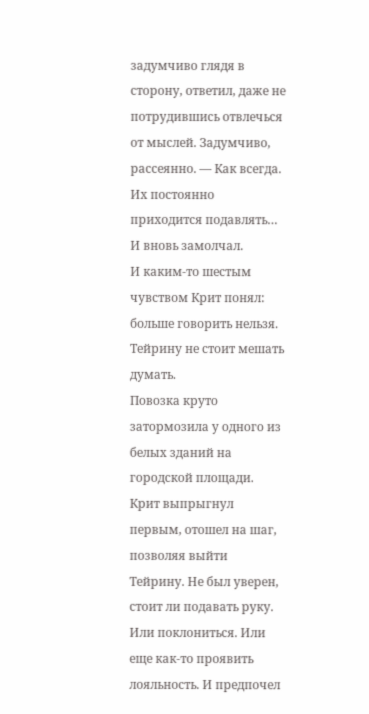задумчиво глядя в сторону, ответил, даже не потрудившись отвлечься от мыслей. Задумчиво, рассеянно. — Как всегда. Их постоянно приходится подавлять…
И вновь замолчал.
И каким-то шестым чувством Крит понял: больше говорить нельзя. Тейрину не стоит мешать думать.
Повозка круто затормозила у одного из белых зданий на городской площади. Крит выпрыгнул первым, отошел на шаг, позволяя выйти Тейрину. Не был уверен, стоит ли подавать руку. Или поклониться. Или еще как-то проявить лояльность. И предпочел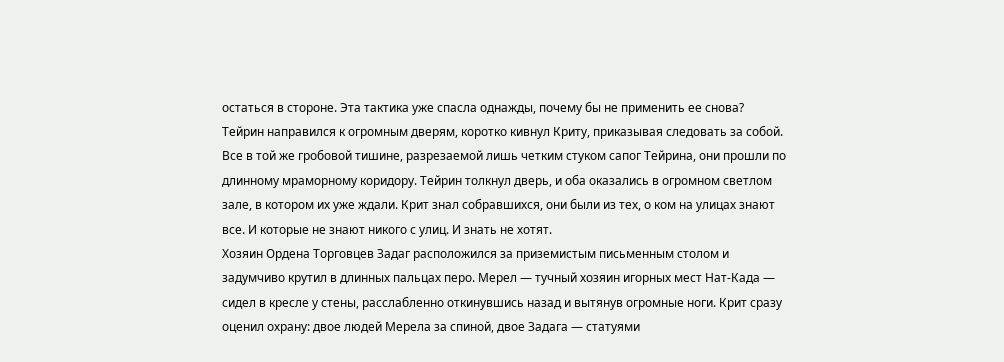остаться в стороне. Эта тактика уже спасла однажды, почему бы не применить ее снова?
Тейрин направился к огромным дверям, коротко кивнул Криту, приказывая следовать за собой. Все в той же гробовой тишине, разрезаемой лишь четким стуком сапог Тейрина, они прошли по длинному мраморному коридору. Тейрин толкнул дверь, и оба оказались в огромном светлом зале, в котором их уже ждали. Крит знал собравшихся, они были из тех, о ком на улицах знают все. И которые не знают никого с улиц. И знать не хотят.
Хозяин Ордена Торговцев Задаг расположился за приземистым письменным столом и задумчиво крутил в длинных пальцах перо. Мерел — тучный хозяин игорных мест Нат-Када — сидел в кресле у стены, расслабленно откинувшись назад и вытянув огромные ноги. Крит сразу оценил охрану: двое людей Мерела за спиной, двое Задага — статуями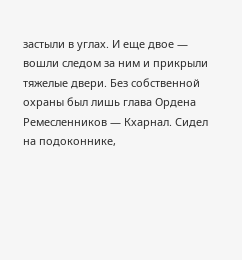застыли в углах. И еще двое — вошли следом за ним и прикрыли тяжелые двери. Без собственной охраны был лишь глава Ордена Ремесленников — Кхарнал. Сидел на подоконнике,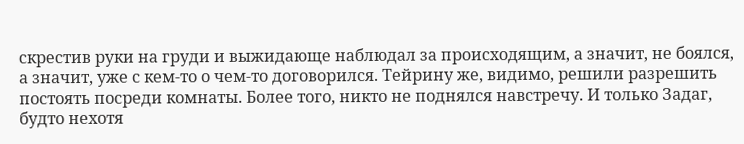скрестив руки на груди и выжидающе наблюдал за происходящим, а значит, не боялся, а значит, уже с кем-то о чем-то договорился. Тейрину же, видимо, решили разрешить постоять посреди комнаты. Более того, никто не поднялся навстречу. И только Задаг, будто нехотя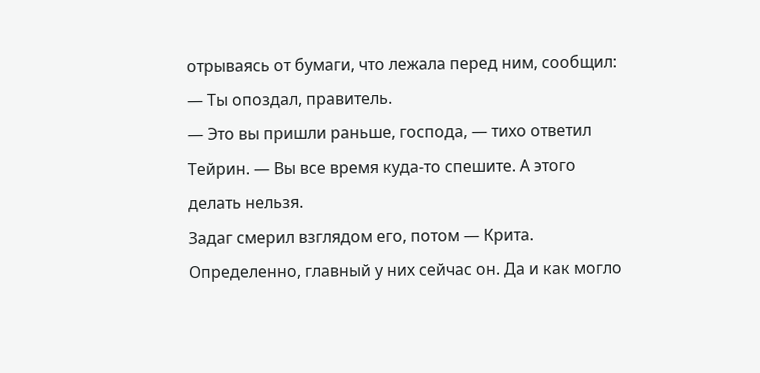отрываясь от бумаги, что лежала перед ним, сообщил:
— Ты опоздал, правитель.
— Это вы пришли раньше, господа, — тихо ответил Тейрин. — Вы все время куда-то спешите. А этого делать нельзя.
Задаг смерил взглядом его, потом — Крита. Определенно, главный у них сейчас он. Да и как могло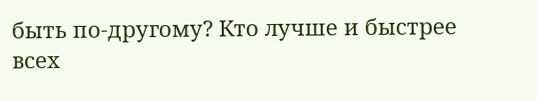быть по-другому? Кто лучше и быстрее всех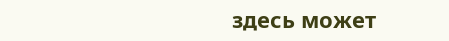здесь может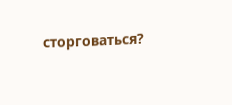сторговаться?